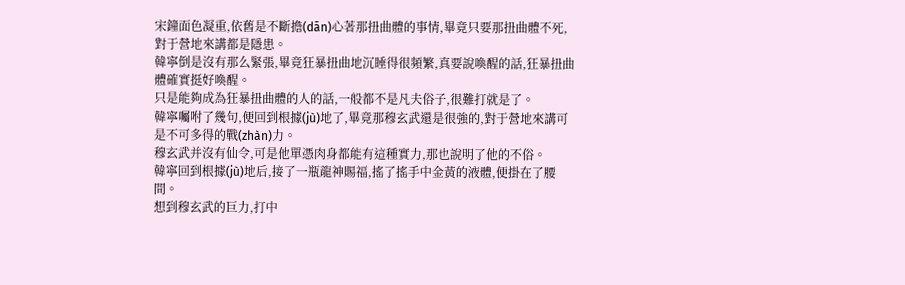宋鐘面色凝重,依舊是不斷擔(dān)心著那扭曲體的事情,畢竟只要那扭曲體不死,對于營地來講都是隱患。
韓寧倒是沒有那么緊張,畢竟狂暴扭曲地沉睡得很頻繁,真要說喚醒的話,狂暴扭曲體確實挺好喚醒。
只是能夠成為狂暴扭曲體的人的話,一般都不是凡夫俗子,很難打就是了。
韓寧囑咐了幾句,便回到根據(jù)地了,畢竟那穆玄武還是很強的,對于營地來講可是不可多得的戰(zhàn)力。
穆玄武并沒有仙令,可是他單憑肉身都能有這種實力,那也說明了他的不俗。
韓寧回到根據(jù)地后,接了一瓶龍神賜福,搖了搖手中金黃的液體,便掛在了腰間。
想到穆玄武的巨力,打中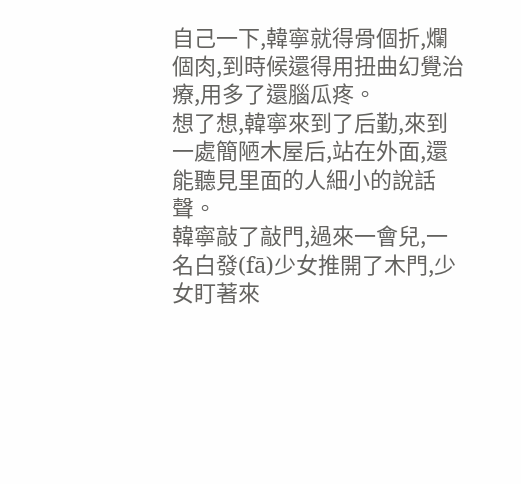自己一下,韓寧就得骨個折,爛個肉,到時候還得用扭曲幻覺治療,用多了還腦瓜疼。
想了想,韓寧來到了后勤,來到一處簡陋木屋后,站在外面,還能聽見里面的人細小的說話聲。
韓寧敲了敲門,過來一會兒,一名白發(fā)少女推開了木門,少女盯著來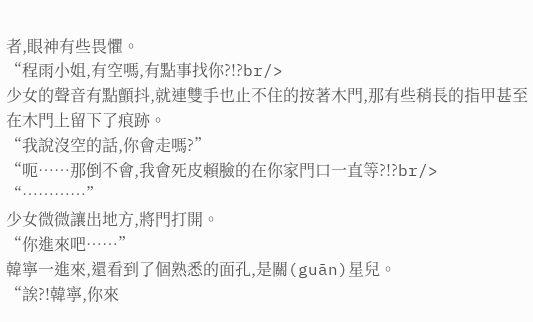者,眼神有些畏懼。
“程雨小姐,有空嗎,有點事找你?!?br/>
少女的聲音有點顫抖,就連雙手也止不住的按著木門,那有些稍長的指甲甚至在木門上留下了痕跡。
“我說沒空的話,你會走嗎?”
“呃……那倒不會,我會死皮賴臉的在你家門口一直等?!?br/>
“…………”
少女微微讓出地方,將門打開。
“你進來吧……”
韓寧一進來,還看到了個熟悉的面孔,是關(guān)星兒。
“誒?!韓寧,你來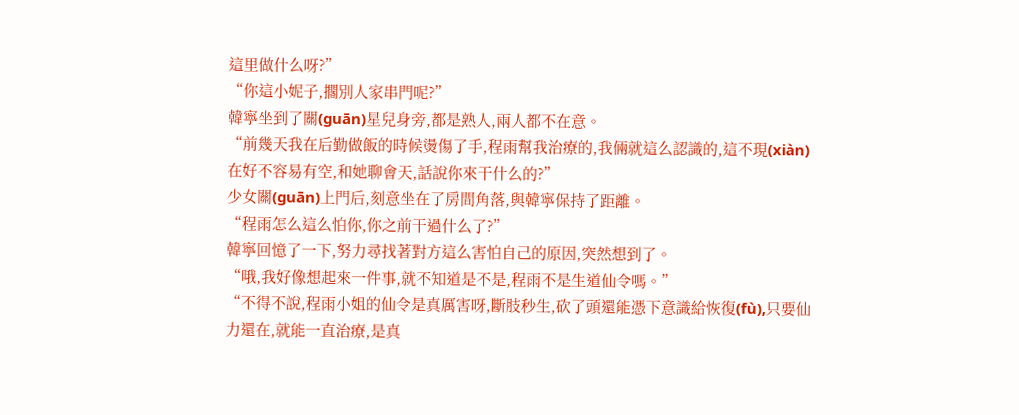這里做什么呀?”
“你這小妮子,擱別人家串門呢?”
韓寧坐到了關(guān)星兒身旁,都是熟人,兩人都不在意。
“前幾天我在后勤做飯的時候燙傷了手,程雨幫我治療的,我倆就這么認識的,這不現(xiàn)在好不容易有空,和她聊會天,話說你來干什么的?”
少女關(guān)上門后,刻意坐在了房間角落,與韓寧保持了距離。
“程雨怎么這么怕你,你之前干過什么了?”
韓寧回憶了一下,努力尋找著對方這么害怕自己的原因,突然想到了。
“哦,我好像想起來一件事,就不知道是不是,程雨不是生道仙令嗎。”
“不得不說,程雨小姐的仙令是真厲害呀,斷肢秒生,砍了頭還能憑下意識給恢復(fù),只要仙力還在,就能一直治療,是真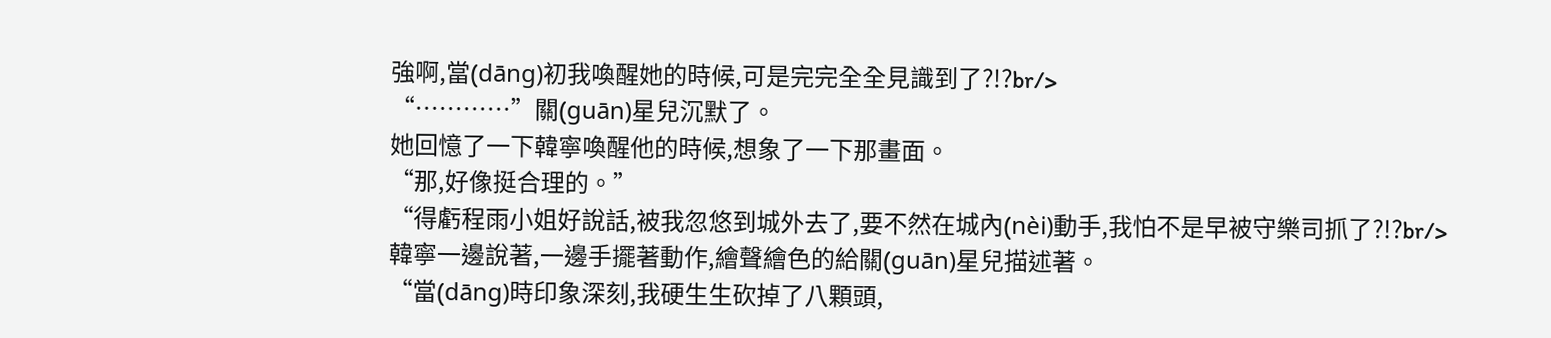強啊,當(dāng)初我喚醒她的時候,可是完完全全見識到了?!?br/>
“…………”關(guān)星兒沉默了。
她回憶了一下韓寧喚醒他的時候,想象了一下那畫面。
“那,好像挺合理的。”
“得虧程雨小姐好說話,被我忽悠到城外去了,要不然在城內(nèi)動手,我怕不是早被守樂司抓了?!?br/>
韓寧一邊說著,一邊手擺著動作,繪聲繪色的給關(guān)星兒描述著。
“當(dāng)時印象深刻,我硬生生砍掉了八顆頭,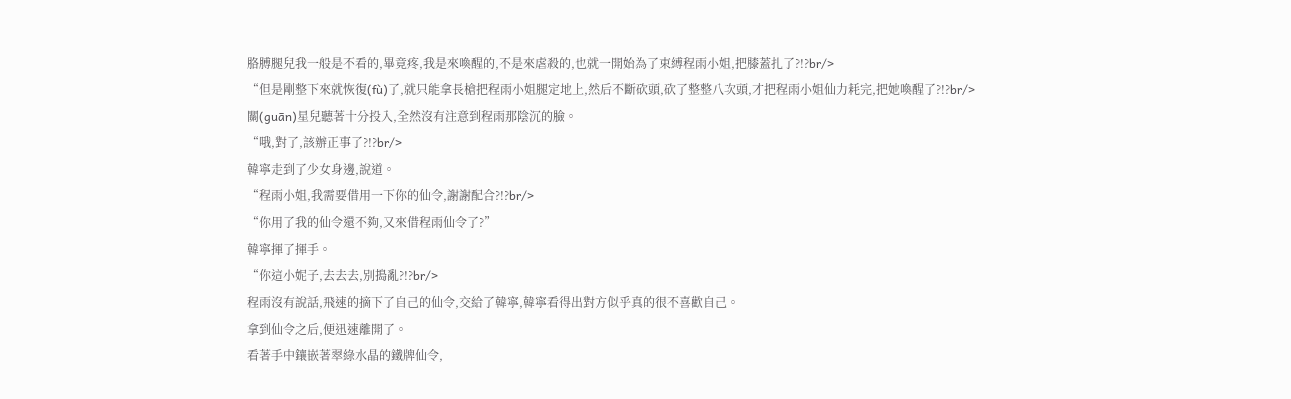胳膊腿兒我一般是不看的,畢竟疼,我是來喚醒的,不是來虐殺的,也就一開始為了束縛程雨小姐,把膝蓋扎了?!?br/>
“但是剛整下來就恢復(fù)了,就只能拿長槍把程雨小姐腿定地上,然后不斷砍頭,砍了整整八次頭,才把程雨小姐仙力耗完,把她喚醒了?!?br/>
關(guān)星兒聽著十分投入,全然沒有注意到程雨那陰沉的臉。
“哦,對了,該辦正事了?!?br/>
韓寧走到了少女身邊,說道。
“程雨小姐,我需要借用一下你的仙令,謝謝配合?!?br/>
“你用了我的仙令還不夠,又來借程雨仙令了?”
韓寧揮了揮手。
“你這小妮子,去去去,別搗亂?!?br/>
程雨沒有說話,飛速的摘下了自己的仙令,交給了韓寧,韓寧看得出對方似乎真的很不喜歡自己。
拿到仙令之后,便迅速離開了。
看著手中鑲嵌著翠綠水晶的鐵牌仙令,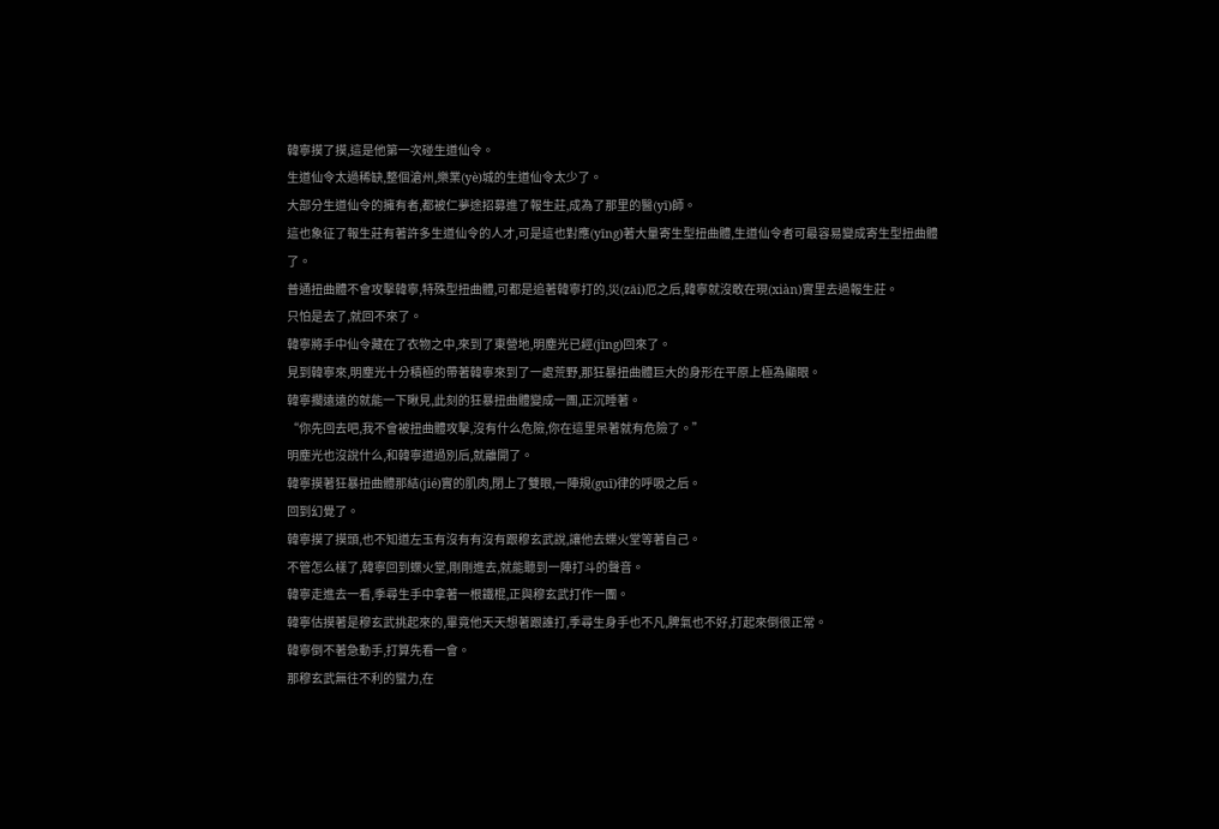韓寧摸了摸,這是他第一次碰生道仙令。
生道仙令太過稀缺,整個滄州,樂業(yè)城的生道仙令太少了。
大部分生道仙令的擁有者,都被仁夢途招募進了報生莊,成為了那里的醫(yī)師。
這也象征了報生莊有著許多生道仙令的人才,可是這也對應(yīng)著大量寄生型扭曲體,生道仙令者可最容易變成寄生型扭曲體了。
普通扭曲體不會攻擊韓寧,特殊型扭曲體,可都是追著韓寧打的,災(zāi)厄之后,韓寧就沒敢在現(xiàn)實里去過報生莊。
只怕是去了,就回不來了。
韓寧將手中仙令藏在了衣物之中,來到了東營地,明塵光已經(jīng)回來了。
見到韓寧來,明塵光十分積極的帶著韓寧來到了一處荒野,那狂暴扭曲體巨大的身形在平原上極為顯眼。
韓寧擱遠遠的就能一下瞅見,此刻的狂暴扭曲體變成一團,正沉睡著。
“你先回去吧,我不會被扭曲體攻擊,沒有什么危險,你在這里呆著就有危險了。”
明塵光也沒說什么,和韓寧道過別后,就離開了。
韓寧摸著狂暴扭曲體那結(jié)實的肌肉,閉上了雙眼,一陣規(guī)律的呼吸之后。
回到幻覺了。
韓寧摸了摸頭,也不知道左玉有沒有有沒有跟穆玄武說,讓他去蝶火堂等著自己。
不管怎么樣了,韓寧回到蝶火堂,剛剛進去,就能聽到一陣打斗的聲音。
韓寧走進去一看,季尋生手中拿著一根鐵棍,正與穆玄武打作一團。
韓寧估摸著是穆玄武挑起來的,畢竟他天天想著跟誰打,季尋生身手也不凡,脾氣也不好,打起來倒很正常。
韓寧倒不著急動手,打算先看一會。
那穆玄武無往不利的蠻力,在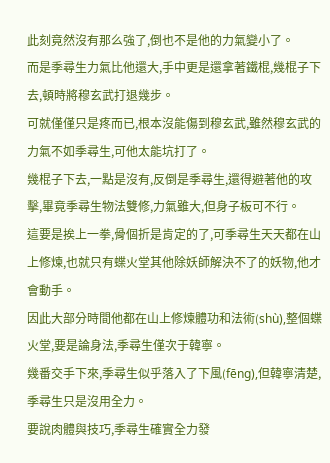此刻竟然沒有那么強了,倒也不是他的力氣變小了。
而是季尋生力氣比他還大,手中更是還拿著鐵棍,幾棍子下去,頓時將穆玄武打退幾步。
可就僅僅只是疼而已,根本沒能傷到穆玄武,雖然穆玄武的力氣不如季尋生,可他太能坑打了。
幾棍子下去,一點是沒有,反倒是季尋生,還得避著他的攻擊,畢竟季尋生物法雙修,力氣雖大,但身子板可不行。
這要是挨上一拳,骨個折是肯定的了,可季尋生天天都在山上修煉,也就只有蝶火堂其他除妖師解決不了的妖物,他才會動手。
因此大部分時間他都在山上修煉體功和法術(shù),整個蝶火堂,要是論身法,季尋生僅次于韓寧。
幾番交手下來,季尋生似乎落入了下風(fēng),但韓寧清楚,季尋生只是沒用全力。
要說肉體與技巧,季尋生確實全力發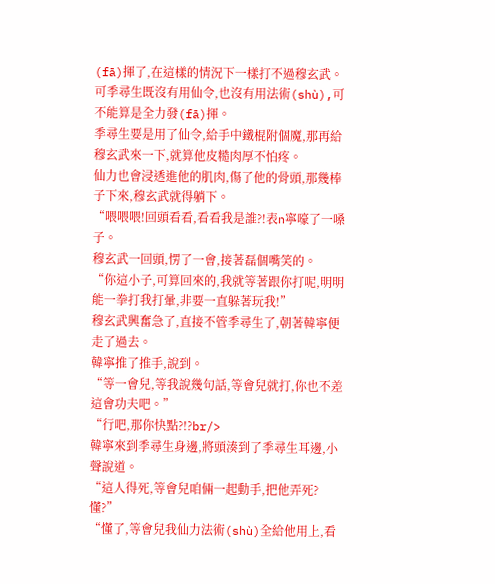(fā)揮了,在這樣的情況下一樣打不過穆玄武。
可季尋生既沒有用仙令,也沒有用法術(shù),可不能算是全力發(fā)揮。
季尋生要是用了仙令,給手中鐵棍附個魔,那再給穆玄武來一下,就算他皮糙肉厚不怕疼。
仙力也會浸透進他的肌肉,傷了他的骨頭,那幾棒子下來,穆玄武就得躺下。
“喂喂喂!回頭看看,看看我是誰?!表n寧嚎了一嗓子。
穆玄武一回頭,愣了一會,接著磊個嘴笑的。
“你這小子,可算回來的,我就等著跟你打呢,明明能一拳打我打暈,非要一直躲著玩我!”
穆玄武興奮急了,直接不管季尋生了,朝著韓寧便走了過去。
韓寧推了推手,說到。
“等一會兒,等我說幾句話,等會兒就打,你也不差這會功夫吧。”
“行吧,那你快點?!?br/>
韓寧來到季尋生身邊,將頭湊到了季尋生耳邊,小聲說道。
“這人得死,等會兒咱倆一起動手,把他弄死?懂?”
“懂了,等會兒我仙力法術(shù)全給他用上,看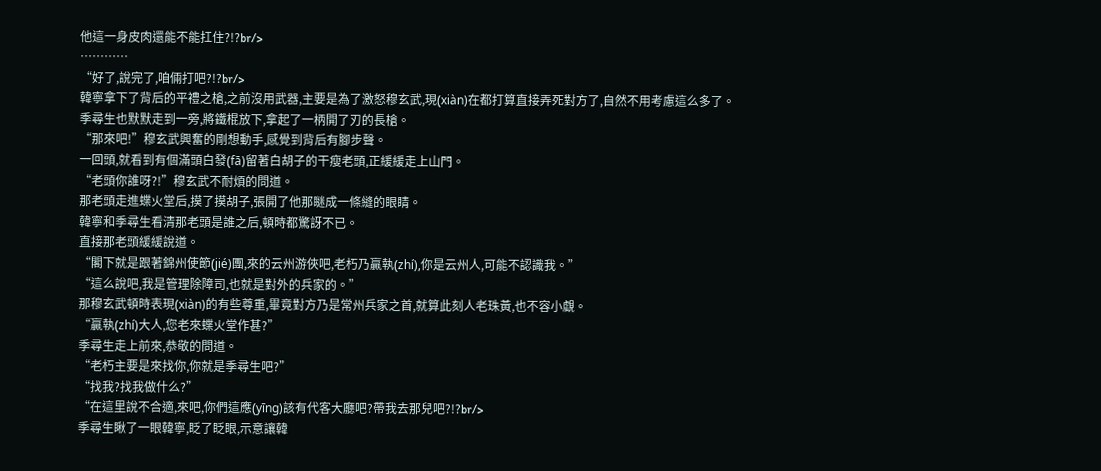他這一身皮肉還能不能扛住?!?br/>
…………
“好了,說完了,咱倆打吧?!?br/>
韓寧拿下了背后的平禮之槍,之前沒用武器,主要是為了激怒穆玄武,現(xiàn)在都打算直接弄死對方了,自然不用考慮這么多了。
季尋生也默默走到一旁,將鐵棍放下,拿起了一柄開了刃的長槍。
“那來吧!”穆玄武興奮的剛想動手,感覺到背后有腳步聲。
一回頭,就看到有個滿頭白發(fā)留著白胡子的干瘦老頭,正緩緩走上山門。
“老頭你誰呀?!”穆玄武不耐煩的問道。
那老頭走進蝶火堂后,摸了摸胡子,張開了他那瞇成一條縫的眼睛。
韓寧和季尋生看清那老頭是誰之后,頓時都驚訝不已。
直接那老頭緩緩說道。
“閣下就是跟著錦州使節(jié)團,來的云州游俠吧,老朽乃贏執(zhí),你是云州人,可能不認識我。”
“這么說吧,我是管理除障司,也就是對外的兵家的。”
那穆玄武頓時表現(xiàn)的有些尊重,畢竟對方乃是常州兵家之首,就算此刻人老珠黃,也不容小覷。
“贏執(zhí)大人,您老來蝶火堂作甚?”
季尋生走上前來,恭敬的問道。
“老朽主要是來找你,你就是季尋生吧?”
“找我?找我做什么?”
“在這里說不合適,來吧,你們這應(yīng)該有代客大廳吧?帶我去那兒吧?!?br/>
季尋生瞅了一眼韓寧,眨了眨眼,示意讓韓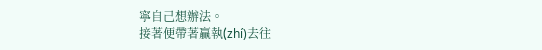寧自己想辦法。
接著便帶著贏執(zhí)去往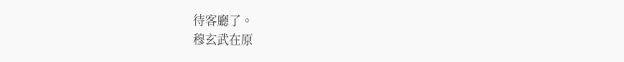待客廳了。
穆玄武在原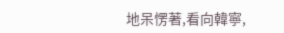地呆愣著,看向韓寧,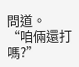問道。
“咱倆還打嗎?”